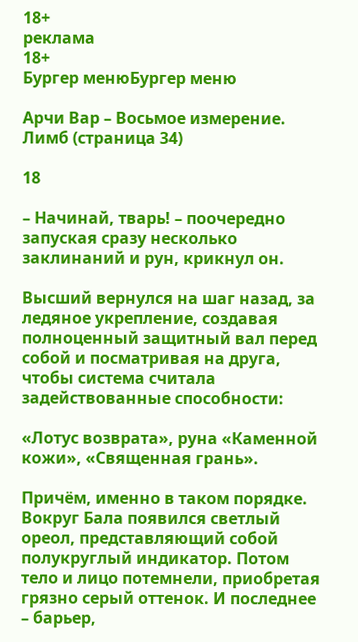18+
реклама
18+
Бургер менюБургер меню

Арчи Вар – Восьмое измерение. Лимб (страница 34)

18

– Начинай, тварь! – поочередно запуская сразу несколько заклинаний и рун, крикнул он.

Высший вернулся на шаг назад, за ледяное укрепление, создавая полноценный защитный вал перед собой и посматривая на друга, чтобы система считала задействованные способности:

«Лотус возврата», руна «Каменной кожи», «Священная грань».

Причём, именно в таком порядке. Вокруг Бала появился светлый ореол, представляющий собой полукруглый индикатор. Потом тело и лицо потемнели, приобретая грязно серый оттенок. И последнее – барьер,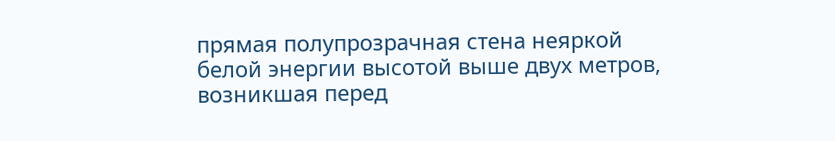прямая полупрозрачная стена неяркой белой энергии высотой выше двух метров, возникшая перед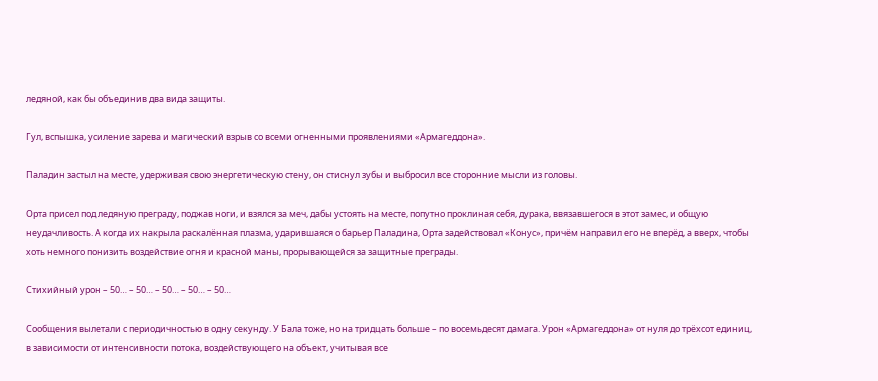ледяной, как бы объединив два вида защиты.

Гул, вспышка, усиление зарева и магический взрыв со всеми огненными проявлениями «Армагеддона».

Паладин застыл на месте, удерживая свою энергетическую стену, он стиснул зубы и выбросил все сторонние мысли из головы.

Орта присел под ледяную преграду, поджав ноги, и взялся за меч, дабы устоять на месте, попутно проклиная себя, дурака, ввязавшегося в этот замес, и общую неудачливость. А когда их накрыла раскалённая плазма, ударившаяся о барьер Паладина, Орта задействовал «Конус», причём направил его не вперёд, а вверх, чтобы хоть немного понизить воздействие огня и красной маны, прорывающейся за защитные преграды.

Стихийный урон – 50… – 50… – 50… – 50… – 50…

Сообщения вылетали с периодичностью в одну секунду. У Бала тоже, но на тридцать больше – по восемьдесят дамага. Урон «Армагеддона» от нуля до трёхсот единиц, в зависимости от интенсивности потока, воздействующего на объект, учитывая все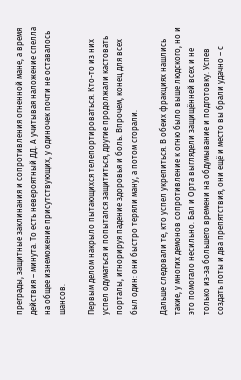преграды, защитные заклинания и сопротивления огненной мане, а время действия – минута. То есть невероятный ДД. А учитывая наложение спелла на общее изнеможение присутствующих, у одиночек почти не оставалось шансов.

Первым делом накрыло пытающихся телепортироваться. Кто-то из них успел одуматься и попытался защититься, другие продолжали кастовать порталы, игнорируя падение здоровья и боль. Впрочем, конец для всех был один: они быстро теряли ману, а потом сгорали.

Дальше следовали те, кто успел укрепиться. В обеих фракциях нашлись такие, у многих демонов сопротивление к огню было выше людского, но и это помогало несильно. Бал и Орта выглядели защищённей всех и не только из-за большего времени на обдумывание и подготовку. Успев создать поты и два препятствия, они ещё и место вы брали удачно – с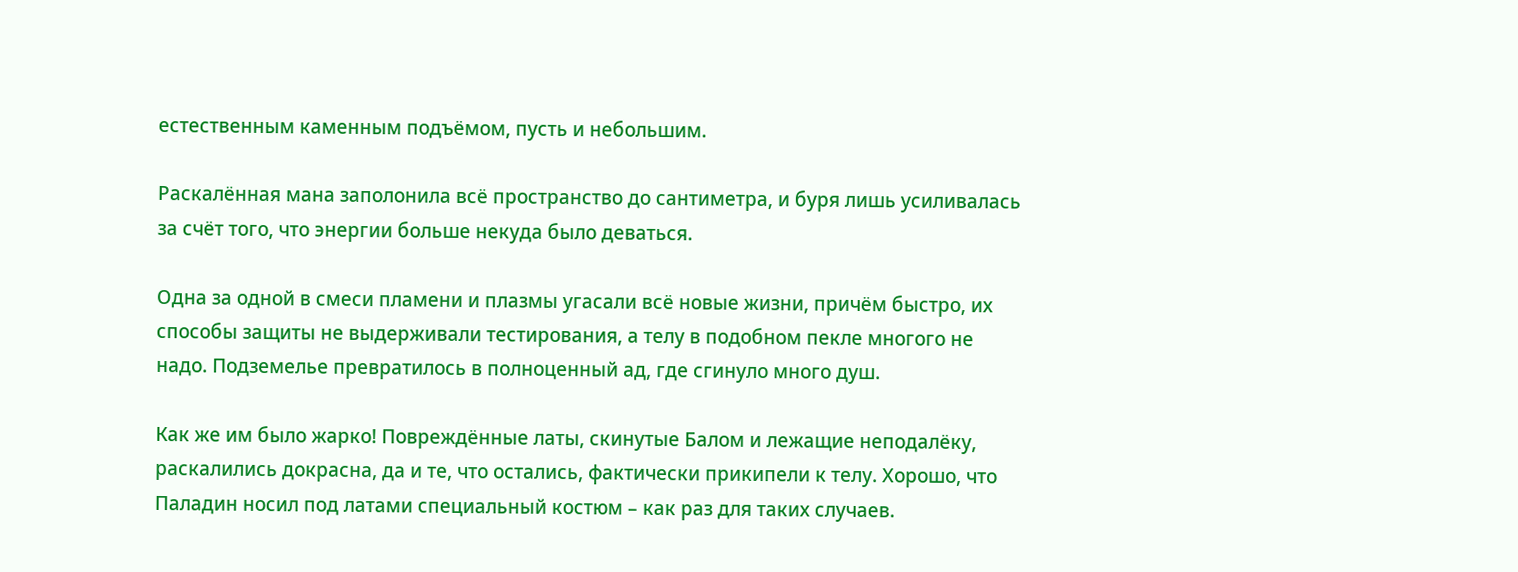естественным каменным подъёмом, пусть и небольшим.

Раскалённая мана заполонила всё пространство до сантиметра, и буря лишь усиливалась за счёт того, что энергии больше некуда было деваться.

Одна за одной в смеси пламени и плазмы угасали всё новые жизни, причём быстро, их способы защиты не выдерживали тестирования, а телу в подобном пекле многого не надо. Подземелье превратилось в полноценный ад, где сгинуло много душ.

Как же им было жарко! Повреждённые латы, скинутые Балом и лежащие неподалёку, раскалились докрасна, да и те, что остались, фактически прикипели к телу. Хорошо, что Паладин носил под латами специальный костюм – как раз для таких случаев.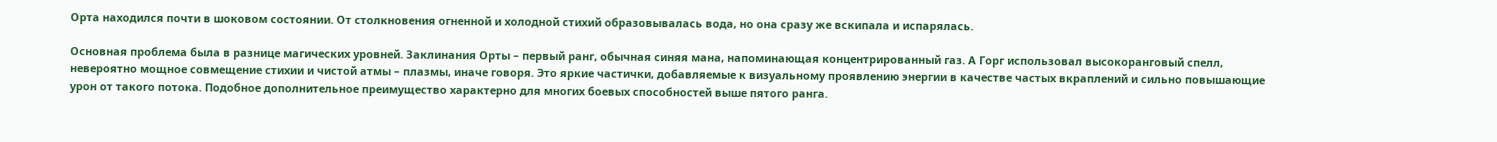Орта находился почти в шоковом состоянии. От столкновения огненной и холодной стихий образовывалась вода, но она сразу же вскипала и испарялась.

Основная проблема была в разнице магических уровней. Заклинания Орты – первый ранг, обычная синяя мана, напоминающая концентрированный газ. А Горг использовал высокоранговый спелл, невероятно мощное совмещение стихии и чистой атмы – плазмы, иначе говоря. Это яркие частички, добавляемые к визуальному проявлению энергии в качестве частых вкраплений и сильно повышающие урон от такого потока. Подобное дополнительное преимущество характерно для многих боевых способностей выше пятого ранга.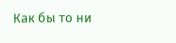Как бы то ни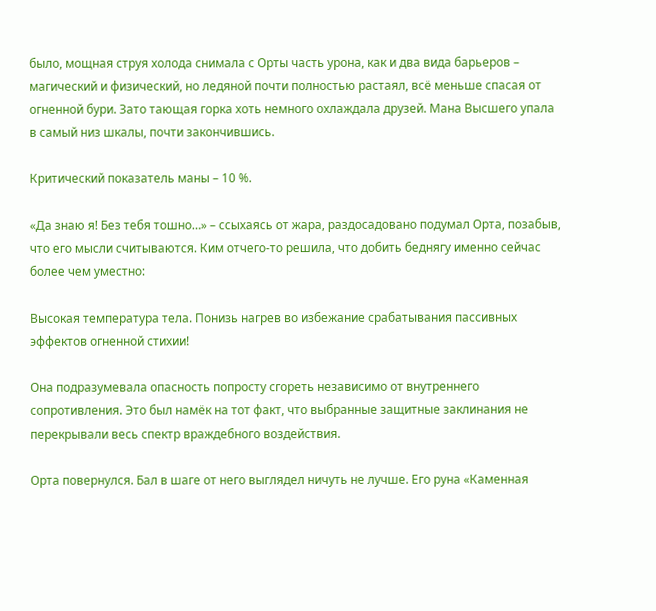было, мощная струя холода снимала с Орты часть урона, как и два вида барьеров – магический и физический, но ледяной почти полностью растаял, всё меньше спасая от огненной бури. Зато тающая горка хоть немного охлаждала друзей. Мана Высшего упала в самый низ шкалы, почти закончившись.

Критический показатель маны – 10 %.

«Да знаю я! Без тебя тошно…» – ссыхаясь от жара, раздосадовано подумал Орта, позабыв, что его мысли считываются. Ким отчего-то решила, что добить беднягу именно сейчас более чем уместно:

Высокая температура тела. Понизь нагрев во избежание срабатывания пассивных эффектов огненной стихии!

Она подразумевала опасность попросту сгореть независимо от внутреннего сопротивления. Это был намёк на тот факт, что выбранные защитные заклинания не перекрывали весь спектр враждебного воздействия.

Орта повернулся. Бал в шаге от него выглядел ничуть не лучше. Его руна «Каменная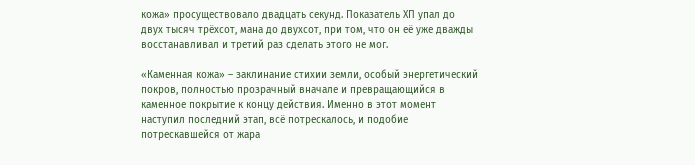кожа» просуществовало двадцать секунд. Показатель ХП упал до двух тысяч трёхсот, мана до двухсот, при том, что он её уже дважды восстанавливал и третий раз сделать этого не мог.

«Каменная кожа» – заклинание стихии земли, особый энергетический покров, полностью прозрачный вначале и превращающийся в каменное покрытие к концу действия. Именно в этот момент наступил последний этап, всё потрескалось, и подобие потрескавшейся от жара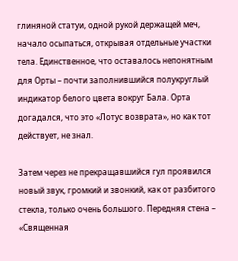глиняной статуи, одной рукой держащей меч, начало осыпаться, открывая отдельные участки тела. Единственное, что оставалось непонятным для Орты – почти заполнившийся полукруглый индикатор белого цвета вокруг Бала. Орта догадался, что это «Лотус возврата», но как тот действует, не знал.

Затем через не прекращавшийся гул проявился новый звук, громкий и звонкий, как от разбитого стекла, только очень большого. Передняя стена – «Священная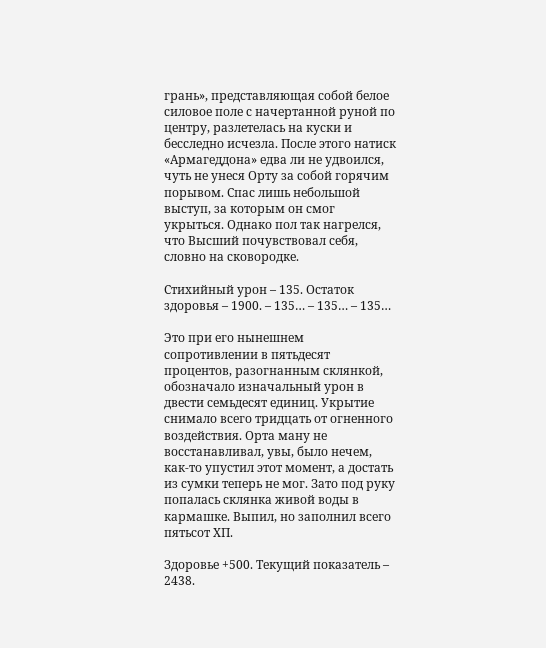грань», представляющая собой белое силовое поле с начертанной руной по центру, разлетелась на куски и бесследно исчезла. После этого натиск «Армагеддона» едва ли не удвоился, чуть не унеся Орту за собой горячим порывом. Спас лишь небольшой выступ, за которым он смог укрыться. Однако пол так нагрелся, что Высший почувствовал себя, словно на сковородке.

Стихийный урон – 135. Остаток здоровья – 1900. – 135… – 135… – 135…

Это при его нынешнем сопротивлении в пятьдесят процентов, разогнанным склянкой, обозначало изначальный урон в двести семьдесят единиц. Укрытие снимало всего тридцать от огненного воздействия. Орта ману не восстанавливал, увы, было нечем, как-то упустил этот момент, а достать из сумки теперь не мог. Зато под руку попалась склянка живой воды в кармашке. Выпил, но заполнил всего пятьсот ХП.

Здоровье +500. Текущий показатель – 2438.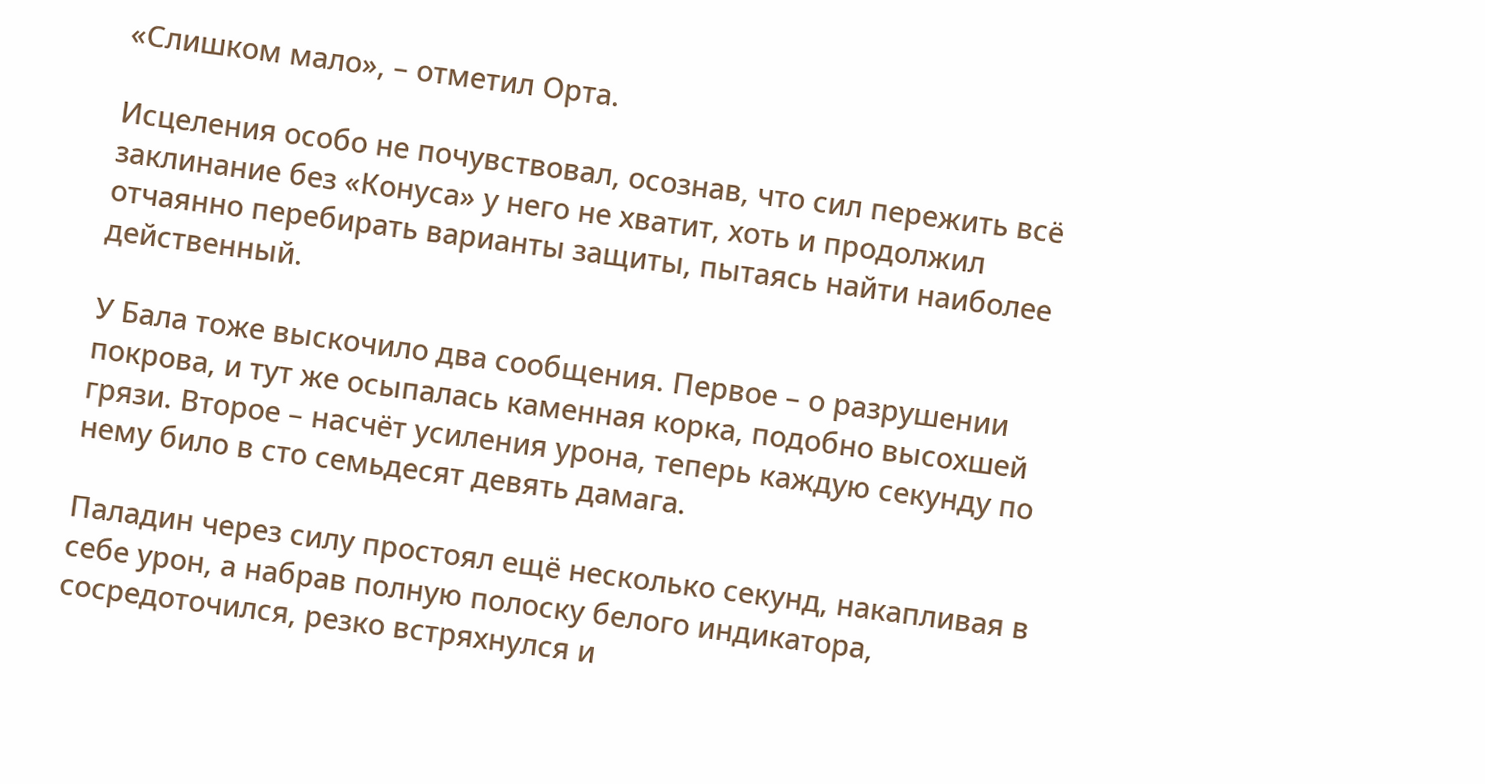«Слишком мало», – отметил Орта.

Исцеления особо не почувствовал, осознав, что сил пережить всё заклинание без «Конуса» у него не хватит, хоть и продолжил отчаянно перебирать варианты защиты, пытаясь найти наиболее действенный.

У Бала тоже выскочило два сообщения. Первое – о разрушении покрова, и тут же осыпалась каменная корка, подобно высохшей грязи. Второе – насчёт усиления урона, теперь каждую секунду по нему било в сто семьдесят девять дамага.

Паладин через силу простоял ещё несколько секунд, накапливая в себе урон, а набрав полную полоску белого индикатора, сосредоточился, резко встряхнулся и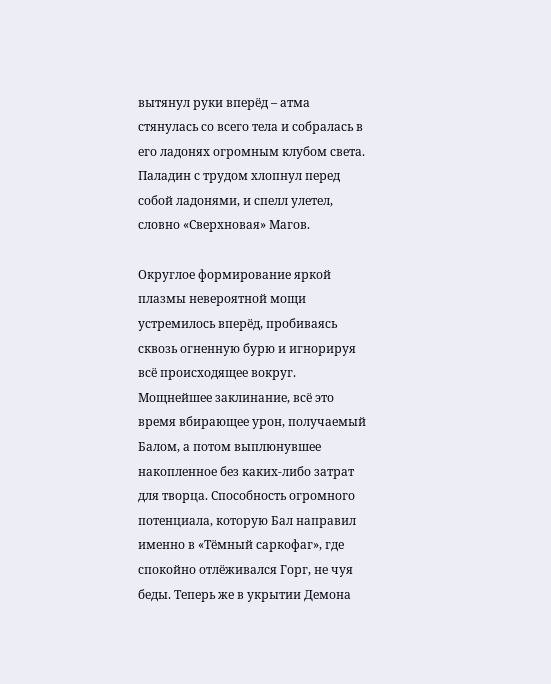вытянул руки вперёд – атма стянулась со всего тела и собралась в его ладонях огромным клубом света. Паладин с трудом хлопнул перед собой ладонями, и спелл улетел, словно «Сверхновая» Магов.

Округлое формирование яркой плазмы невероятной мощи устремилось вперёд, пробиваясь сквозь огненную бурю и игнорируя всё происходящее вокруг. Мощнейшее заклинание, всё это время вбирающее урон, получаемый Балом, а потом выплюнувшее накопленное без каких-либо затрат для творца. Способность огромного потенциала, которую Бал направил именно в «Тёмный саркофаг», где спокойно отлёживался Горг, не чуя беды. Теперь же в укрытии Демона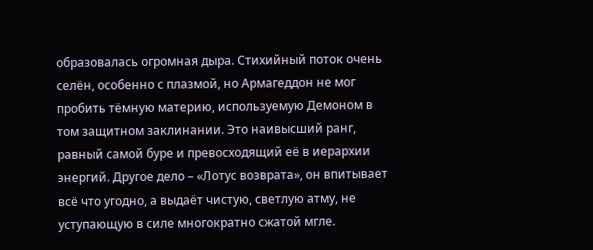образовалась огромная дыра. Стихийный поток очень селён, особенно с плазмой, но Армагеддон не мог пробить тёмную материю, используемую Демоном в том защитном заклинании. Это наивысший ранг, равный самой буре и превосходящий её в иерархии энергий. Другое дело – «Лотус возврата», он впитывает всё что угодно, а выдаёт чистую, светлую атму, не уступающую в силе многократно сжатой мгле.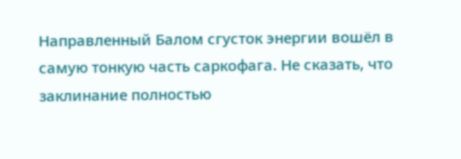Направленный Балом сгусток энергии вошёл в самую тонкую часть саркофага. Не сказать, что заклинание полностью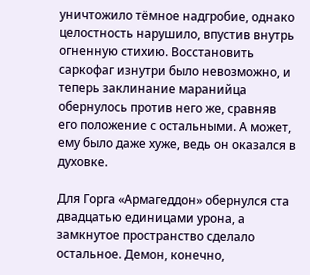уничтожило тёмное надгробие, однако целостность нарушило, впустив внутрь огненную стихию. Восстановить саркофаг изнутри было невозможно, и теперь заклинание маранийца обернулось против него же, сравняв его положение с остальными. А может, ему было даже хуже, ведь он оказался в духовке.

Для Горга «Армагеддон» обернулся ста двадцатью единицами урона, а замкнутое пространство сделало остальное. Демон, конечно,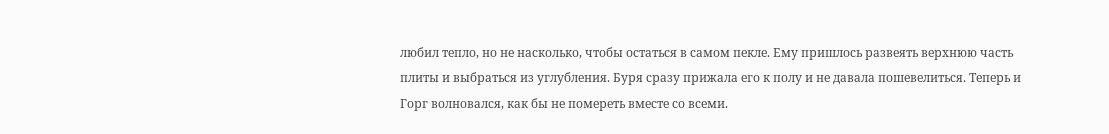любил тепло, но не насколько, чтобы остаться в самом пекле. Ему пришлось развеять верхнюю часть плиты и выбраться из углубления. Буря сразу прижала его к полу и не давала пошевелиться. Теперь и Горг волновался, как бы не помереть вместе со всеми.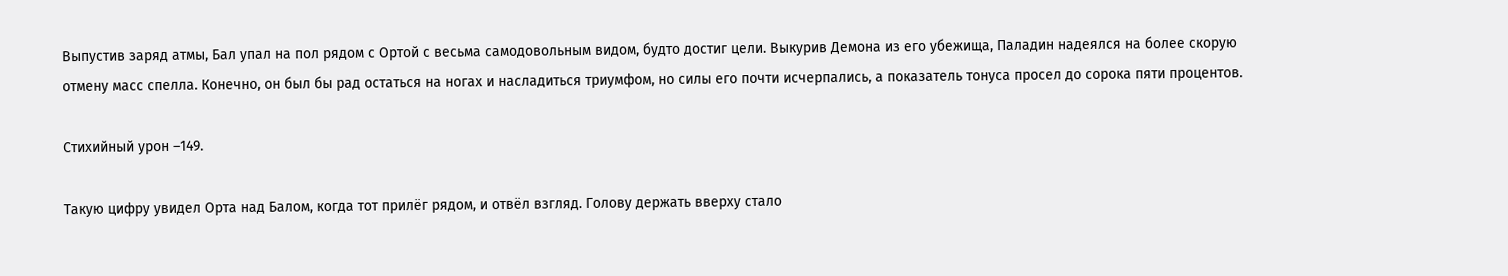Выпустив заряд атмы, Бал упал на пол рядом с Ортой с весьма самодовольным видом, будто достиг цели. Выкурив Демона из его убежища, Паладин надеялся на более скорую отмену масс спелла. Конечно, он был бы рад остаться на ногах и насладиться триумфом, но силы его почти исчерпались, а показатель тонуса просел до сорока пяти процентов.

Стихийный урон –149.

Такую цифру увидел Орта над Балом, когда тот прилёг рядом, и отвёл взгляд. Голову держать вверху стало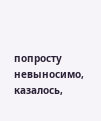попросту невыносимо, казалось,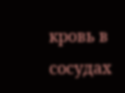кровь в сосудах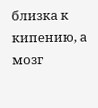близка к кипению, а мозг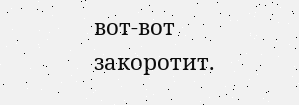вот-вот закоротит.